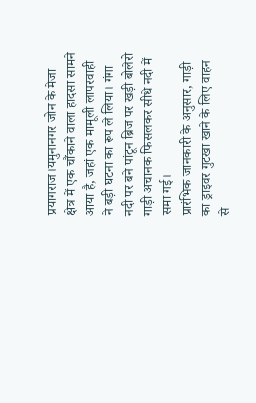प्रयागराज।यमुनानगर जोन के मेजा क्षेत्र में एक चौंकाने वाला हादसा सामने आया है, जहां एक मामूली लापरवाही ने बड़ी घटना का रूप ले लिया। गंगा नदी पर बने पांटून ब्रिज पर खड़ी बोलेरो गाड़ी अचानक फिसलकर सीधे नदी में समा गई।
प्रारंभिक जानकारी के अनुसार, गाड़ी का ड्राइवर गुटखा खाने के लिए वाहन से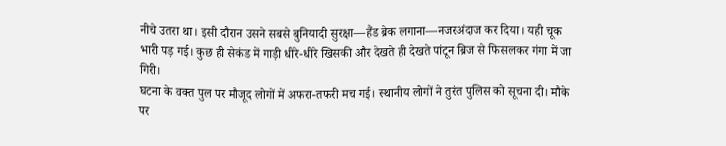नीचे उतरा था। इसी दौरान उसने सबसे बुनियादी सुरक्षा—हैंड ब्रेक लगाना—नजरअंदाज कर दिया। यही चूक भारी पड़ गई। कुछ ही सेकंड में गाड़ी धीरे-धीरे खिसकी और देखते ही देखते पांटून ब्रिज से फिसलकर गंगा में जा गिरी।
घटना के वक्त पुल पर मौजूद लोगों में अफरा-तफरी मच गई। स्थानीय लोगों ने तुरंत पुलिस को सूचना दी। मौके पर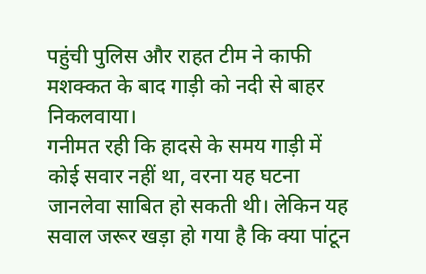पहुंची पुलिस और राहत टीम ने काफी मशक्कत के बाद गाड़ी को नदी से बाहर निकलवाया।
गनीमत रही कि हादसे के समय गाड़ी में कोई सवार नहीं था, वरना यह घटना जानलेवा साबित हो सकती थी। लेकिन यह सवाल जरूर खड़ा हो गया है कि क्या पांटून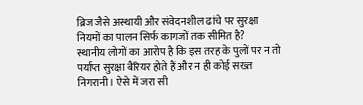ब्रिज जैसे अस्थायी और संवेदनशील ढांचे पर सुरक्षा नियमों का पालन सिर्फ कागजों तक सीमित है?
स्थानीय लोगों का आरोप है कि इस तरह के पुलों पर न तो पर्याप्त सुरक्षा बैरियर होते हैं और न ही कोई सख्त निगरानी। ऐसे में जरा सी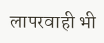लापरवाही भी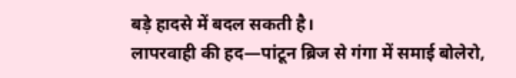बड़े हादसे में बदल सकती है।
लापरवाही की हद—पांटून ब्रिज से गंगा में समाई बोलेरो,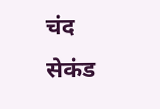चंद सेकंड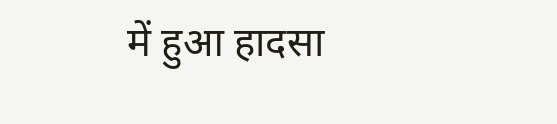में हुआ हादसा